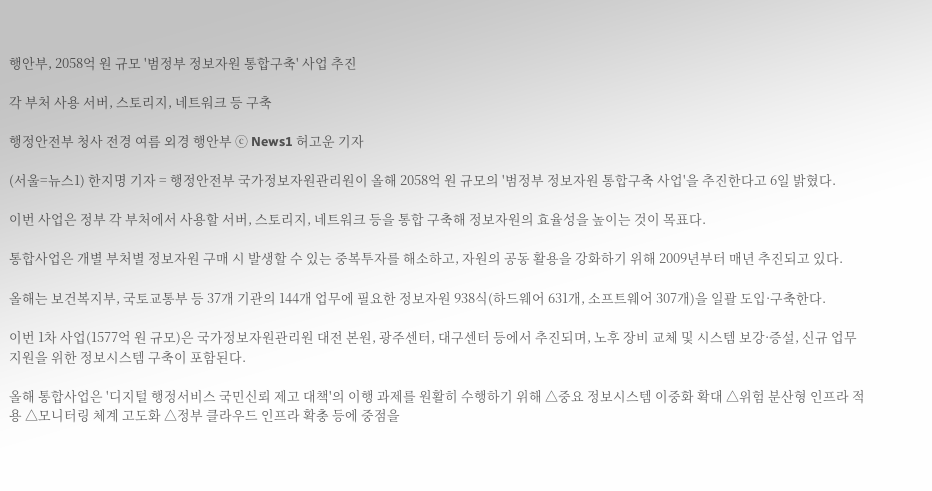행안부, 2058억 원 규모 '범정부 정보자원 통합구축' 사업 추진

각 부처 사용 서버, 스토리지, 네트워크 등 구축

행정안전부 청사 전경 여름 외경 행안부 ⓒ News1 허고운 기자

(서울=뉴스1) 한지명 기자 = 행정안전부 국가정보자원관리원이 올해 2058억 원 규모의 '범정부 정보자원 통합구축 사업'을 추진한다고 6일 밝혔다.

이번 사업은 정부 각 부처에서 사용할 서버, 스토리지, 네트워크 등을 통합 구축해 정보자원의 효율성을 높이는 것이 목표다.

통합사업은 개별 부처별 정보자원 구매 시 발생할 수 있는 중복투자를 해소하고, 자원의 공동 활용을 강화하기 위해 2009년부터 매년 추진되고 있다.

올해는 보건복지부, 국토교통부 등 37개 기관의 144개 업무에 필요한 정보자원 938식(하드웨어 631개, 소프트웨어 307개)을 일괄 도입·구축한다.

이번 1차 사업(1577억 원 규모)은 국가정보자원관리원 대전 본원, 광주센터, 대구센터 등에서 추진되며, 노후 장비 교체 및 시스템 보강·증설, 신규 업무 지원을 위한 정보시스템 구축이 포함된다.

올해 통합사업은 '디지털 행정서비스 국민신뢰 제고 대책'의 이행 과제를 원활히 수행하기 위해 △중요 정보시스템 이중화 확대 △위험 분산형 인프라 적용 △모니터링 체계 고도화 △정부 클라우드 인프라 확충 등에 중점을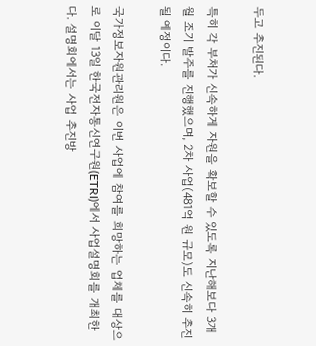두고 추진된다.

특히 각 부처가 신속하게 자원을 확보할 수 있도록 지난해보다 3개월 조기 발주를 진행했으며, 2차 사업(481억 원 규모)도 신속히 추진될 예정이다.

국가정보자원관리원은 이번 사업에 참여를 희망하는 업체를 대상으로 이달 13일 한국전자통신연구원(ETRI)에서 사업설명회를 개최한다. 설명회에서는 사업 추진방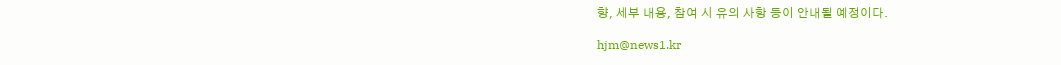향, 세부 내용, 참여 시 유의 사항 등이 안내될 예정이다.

hjm@news1.kr